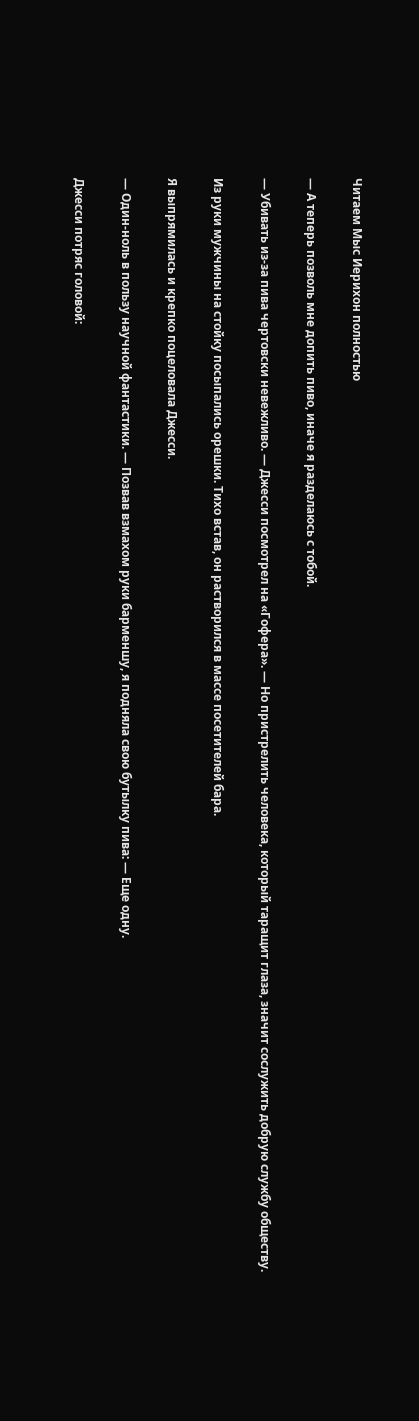Читаем Мыс Иерихон полностью

— А теперь позволь мне допить пиво, иначе я разделаюсь с тобой.

— Убивать из-за пива чертовски невежливо. — Джесси посмотрел на «Гофера». — Но пристрелить человека, который таращит глаза, значит сослужить добрую службу обществу.

Из руки мужчины на стойку посыпались орешки. Тихо встав, он растворился в массе посетителей бара.

Я выпрямилась и крепко поцеловала Джесси.

— Один-ноль в пользу научной фантастики. — Позвав взмахом руки барменшу, я подняла свою бутылку пива: — Еще одну.

Джесси потряс головой: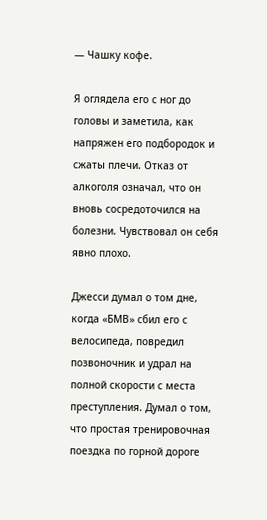— Чашку кофе.

Я оглядела его с ног до головы и заметила, как напряжен его подбородок и сжаты плечи. Отказ от алкоголя означал, что он вновь сосредоточился на болезни. Чувствовал он себя явно плохо.

Джесси думал о том дне, когда «БМВ» сбил его с велосипеда, повредил позвоночник и удрал на полной скорости с места преступления. Думал о том, что простая тренировочная поездка по горной дороге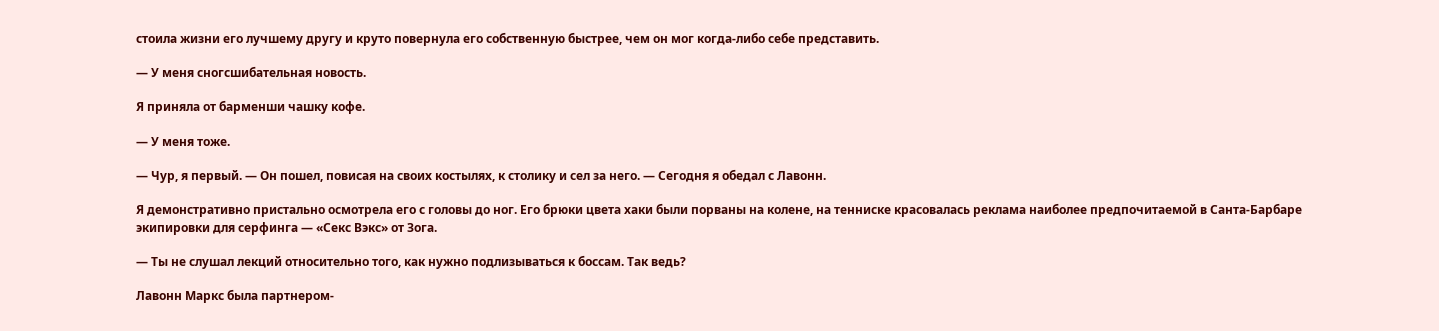стоила жизни его лучшему другу и круто повернула его собственную быстрее, чем он мог когда-либо себе представить.

— У меня сногсшибательная новость.

Я приняла от барменши чашку кофе.

— У меня тоже.

— Чур, я первый. — Он пошел, повисая на своих костылях, к столику и сел за него. — Сегодня я обедал с Лавонн.

Я демонстративно пристально осмотрела его с головы до ног. Его брюки цвета хаки были порваны на колене, на тенниске красовалась реклама наиболее предпочитаемой в Санта-Барбаре экипировки для серфинга — «Секс Вэкс» от Зога.

— Ты не слушал лекций относительно того, как нужно подлизываться к боссам. Так ведь?

Лавонн Маркс была партнером-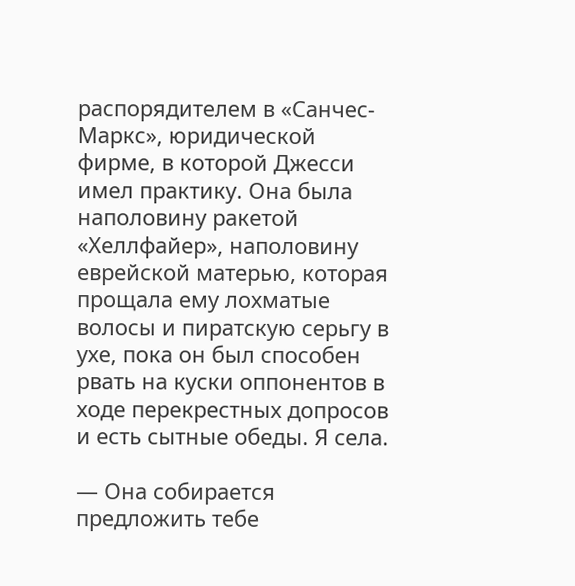распорядителем в «Санчес-Маркс», юридической фирме, в которой Джесси имел практику. Она была наполовину ракетой «Хеллфайер», наполовину еврейской матерью, которая прощала ему лохматые волосы и пиратскую серьгу в ухе, пока он был способен рвать на куски оппонентов в ходе перекрестных допросов и есть сытные обеды. Я села.

— Она собирается предложить тебе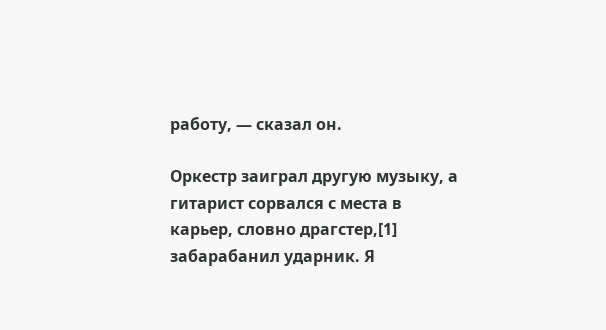работу, — сказал он.

Оркестр заиграл другую музыку, а гитарист сорвался с места в карьер, словно драгстер,[1] забарабанил ударник. Я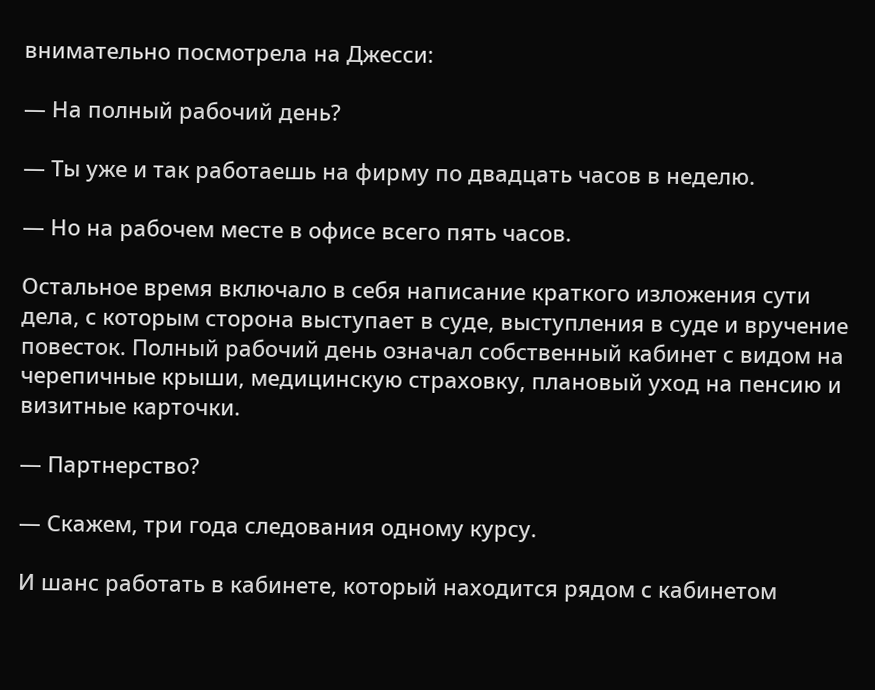внимательно посмотрела на Джесси:

— На полный рабочий день?

— Ты уже и так работаешь на фирму по двадцать часов в неделю.

— Но на рабочем месте в офисе всего пять часов.

Остальное время включало в себя написание краткого изложения сути дела, с которым сторона выступает в суде, выступления в суде и вручение повесток. Полный рабочий день означал собственный кабинет с видом на черепичные крыши, медицинскую страховку, плановый уход на пенсию и визитные карточки.

— Партнерство?

— Скажем, три года следования одному курсу.

И шанс работать в кабинете, который находится рядом с кабинетом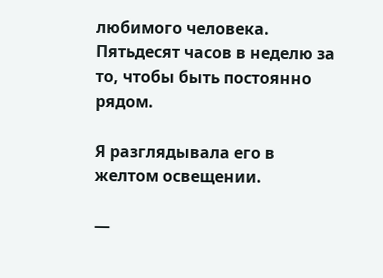любимого человека. Пятьдесят часов в неделю за то, чтобы быть постоянно рядом.

Я разглядывала его в желтом освещении.

—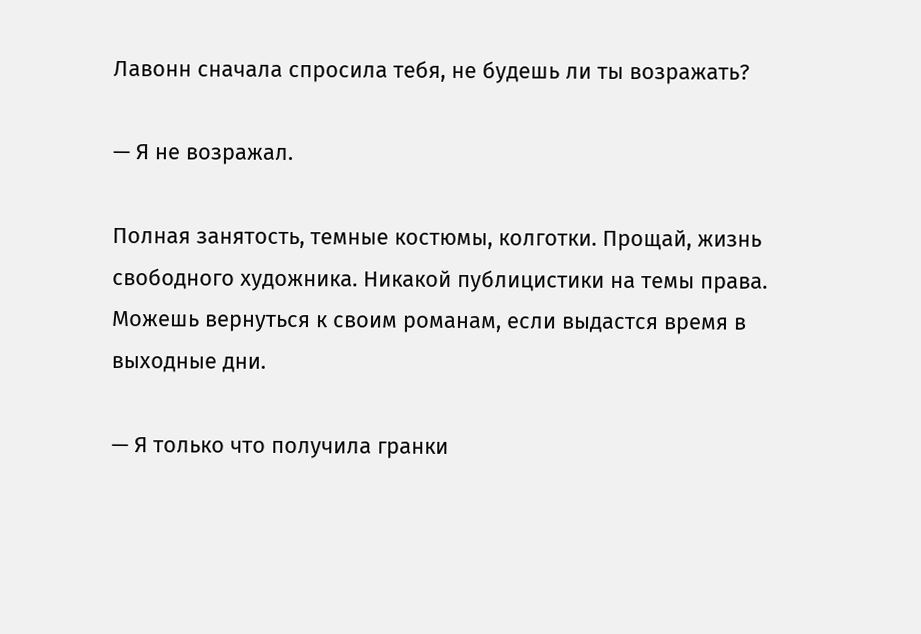Лавонн сначала спросила тебя, не будешь ли ты возражать?

— Я не возражал.

Полная занятость, темные костюмы, колготки. Прощай, жизнь свободного художника. Никакой публицистики на темы права. Можешь вернуться к своим романам, если выдастся время в выходные дни.

— Я только что получила гранки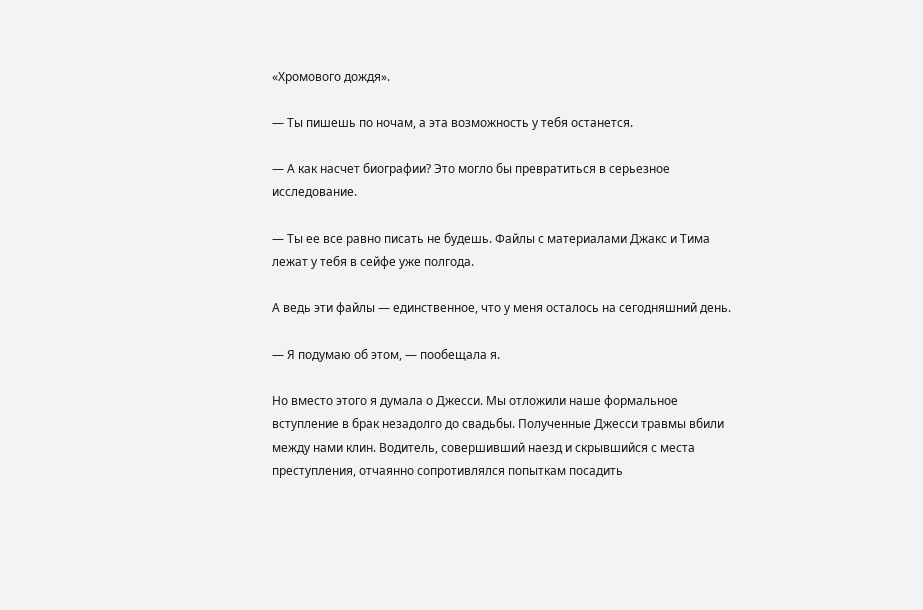«Хромового дождя».

— Ты пишешь по ночам, а эта возможность у тебя останется.

— А как насчет биографии? Это могло бы превратиться в серьезное исследование.

— Ты ее все равно писать не будешь. Файлы с материалами Джакс и Тима лежат у тебя в сейфе уже полгода.

А ведь эти файлы — единственное, что у меня осталось на сегодняшний день.

— Я подумаю об этом, — пообещала я.

Но вместо этого я думала о Джесси. Мы отложили наше формальное вступление в брак незадолго до свадьбы. Полученные Джесси травмы вбили между нами клин. Водитель, совершивший наезд и скрывшийся с места преступления, отчаянно сопротивлялся попыткам посадить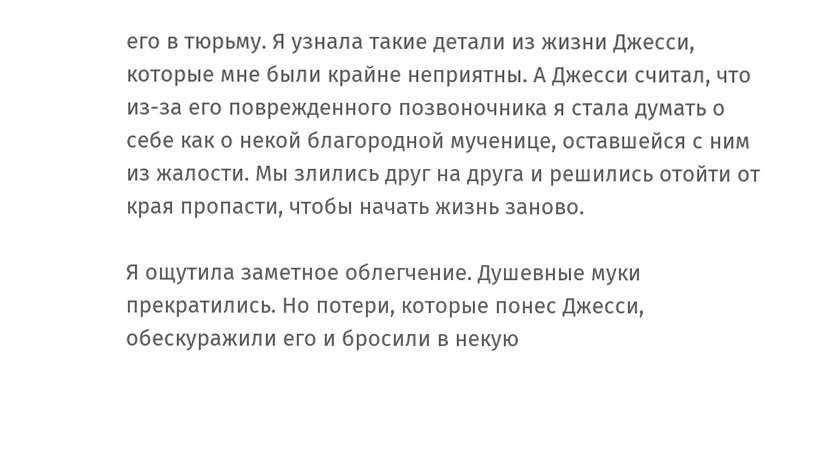его в тюрьму. Я узнала такие детали из жизни Джесси, которые мне были крайне неприятны. А Джесси считал, что из-за его поврежденного позвоночника я стала думать о себе как о некой благородной мученице, оставшейся с ним из жалости. Мы злились друг на друга и решились отойти от края пропасти, чтобы начать жизнь заново.

Я ощутила заметное облегчение. Душевные муки прекратились. Но потери, которые понес Джесси, обескуражили его и бросили в некую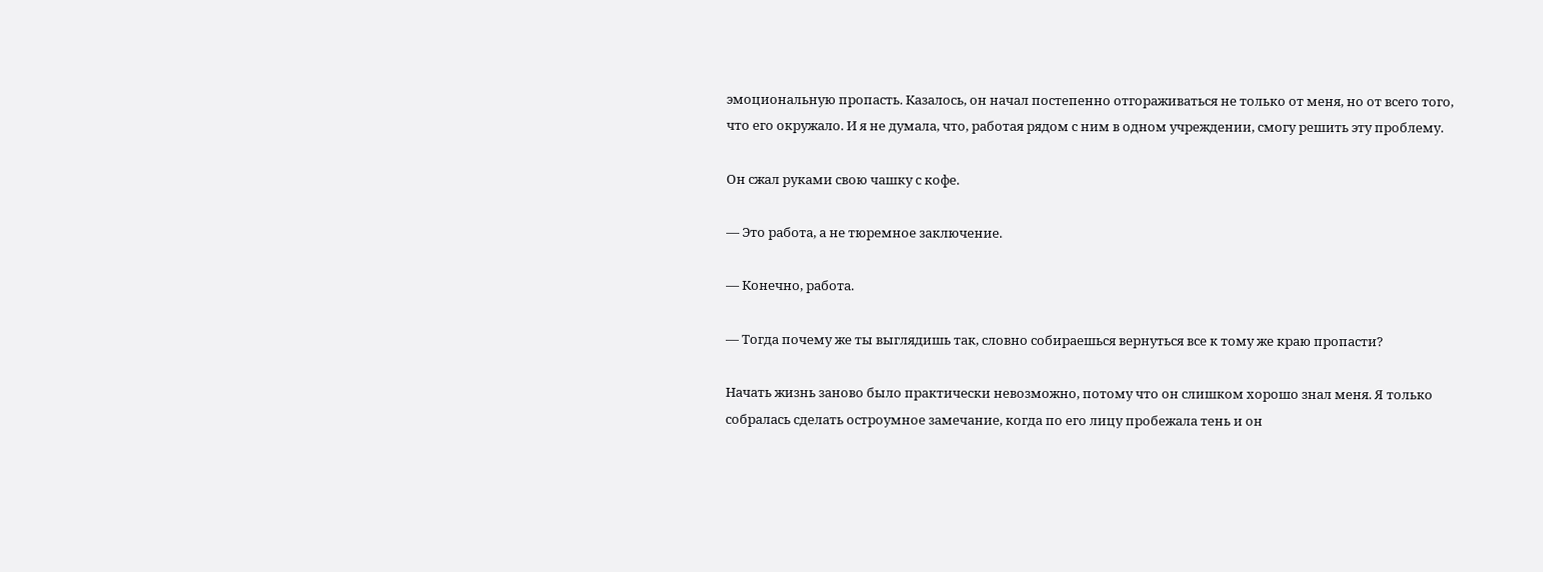эмоциональную пропасть. Казалось, он начал постепенно отгораживаться не только от меня, но от всего того, что его окружало. И я не думала, что, работая рядом с ним в одном учреждении, смогу решить эту проблему.

Он сжал руками свою чашку с кофе.

— Это работа, а не тюремное заключение.

— Конечно, работа.

— Тогда почему же ты выглядишь так, словно собираешься вернуться все к тому же краю пропасти?

Начать жизнь заново было практически невозможно, потому что он слишком хорошо знал меня. Я только собралась сделать остроумное замечание, когда по его лицу пробежала тень и он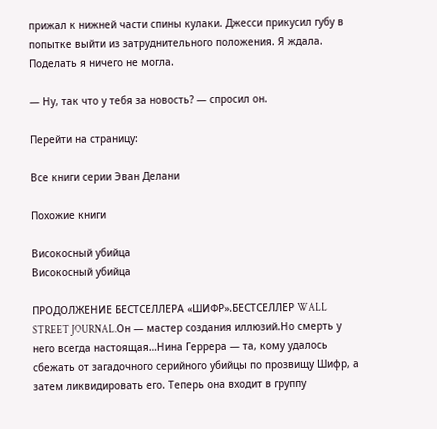прижал к нижней части спины кулаки. Джесси прикусил губу в попытке выйти из затруднительного положения. Я ждала. Поделать я ничего не могла.

— Ну, так что у тебя за новость? — спросил он.

Перейти на страницу:

Все книги серии Эван Делани

Похожие книги

Високосный убийца
Високосный убийца

ПРОДОЛЖЕНИЕ БЕСТСЕЛЛЕРА «ШИФР».БЕСТСЕЛЛЕР WALL STREET JOURNAL.Он — мастер создания иллюзий.Но смерть у него всегда настоящая…Нина Геррера — та, кому удалось сбежать от загадочного серийного убийцы по прозвищу Шифр, а затем ликвидировать его. Теперь она входит в группу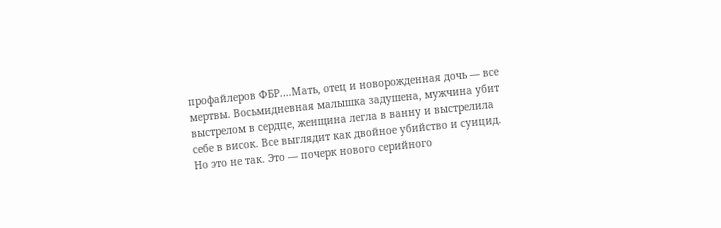профайлеров ФБР.…Мать, отец и новорожденная дочь — все мертвы. Восьмидневная малышка задушена, мужчина убит выстрелом в сердце, женщина легла в ванну и выстрелила себе в висок. Все выглядит как двойное убийство и суицид. Но это не так. Это — почерк нового серийного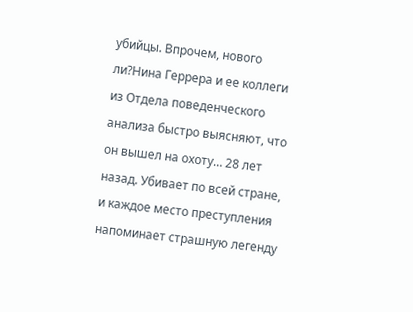убийцы. Впрочем, нового ли?Нина Геррера и ее коллеги из Отдела поведенческого анализа быстро выясняют, что он вышел на охоту… 28 лет назад. Убивает по всей стране, и каждое место преступления напоминает страшную легенду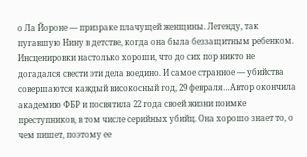о Ла Йороне — призраке плачущей женщины. Легенду, так пугавшую Нину в детстве, когда она была беззащитным ребенком. Инсценировки настолько хороши, что до сих пор никто не догадался свести эти дела воедино. И самое странное — убийства совершаются каждый високосный год, 29 февраля…Автор окончила академию ФБР и посвятила 22 года своей жизни поимке преступников, в том числе серийных убийц. Она хорошо знает то, о чем пишет, поэтому ее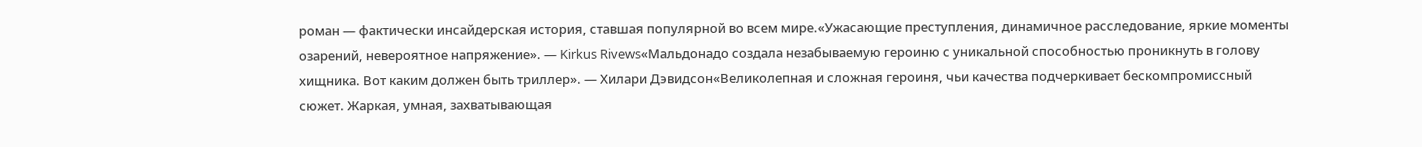роман — фактически инсайдерская история, ставшая популярной во всем мире.«Ужасающие преступления, динамичное расследование, яркие моменты озарений, невероятное напряжение». — Kirkus Rivews«Мальдонадо создала незабываемую героиню с уникальной способностью проникнуть в голову хищника. Вот каким должен быть триллер». — Хилари Дэвидсон«Великолепная и сложная героиня, чьи качества подчеркивает бескомпромиссный сюжет. Жаркая, умная, захватывающая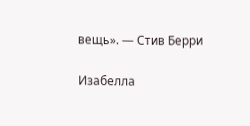вещь». — Стив Берри

Изабелла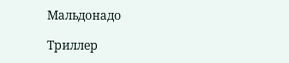Мальдонадо

Триллер